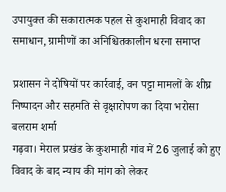उपायुक्त की सकारात्मक पहल से कुशमाही विवाद का समाधान, ग्रामीणों का अनिश्चितकालीन धरना समाप्त

प्रशासन ने दोषियों पर कार्रवाई, वन पट्टा मामलों के शीघ्र निष्पादन और सहमति से वृक्षारोपण का दिया भरोसा
बलराम शर्मा
गढ़वा। मेराल प्रखंड के कुशमाही गांव में 26 जुलाई को हुए विवाद के बाद न्याय की मांग को लेकर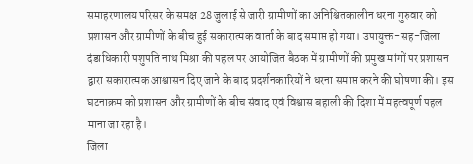समाहरणालय परिसर के समक्ष 28 जुलाई से जारी ग्रामीणों का अनिश्चितकालीन धरना गुरुवार को प्रशासन और ग्रामीणों के बीच हुई सकारात्मक वार्ता के बाद समाप्त हो गया। उपायुक्त-सह-जिला दंडाधिकारी पशुपति नाथ मिश्रा की पहल पर आयोजित बैठक में ग्रामीणों की प्रमुख मांगों पर प्रशासन द्वारा सकारात्मक आश्वासन दिए जाने के बाद प्रदर्शनकारियों ने धरना समाप्त करने की घोषणा की। इस घटनाक्रम को प्रशासन और ग्रामीणों के बीच संवाद एवं विश्वास बहाली की दिशा में महत्वपूर्ण पहल माना जा रहा है।
जिला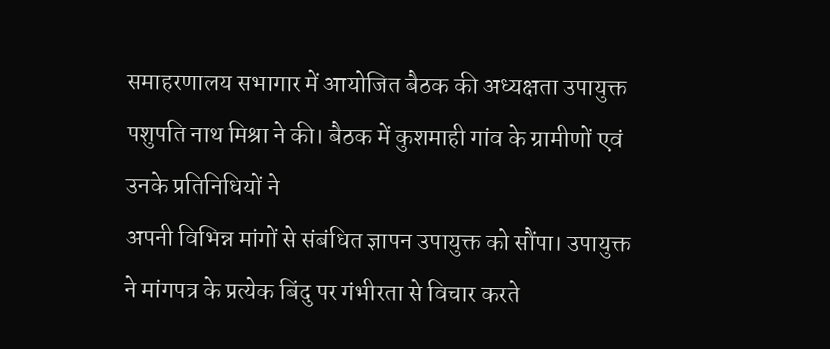समाहरणालय सभागार में आयोजित बैठक की अध्यक्षता उपायुक्त पशुपति नाथ मिश्रा ने की। बैठक में कुशमाही गांव के ग्रामीणों एवं उनके प्रतिनिधियों ने
अपनी विभिन्न मांगों से संबंधित ज्ञापन उपायुक्त को सौंपा। उपायुक्त ने मांगपत्र के प्रत्येक बिंदु पर गंभीरता से विचार करते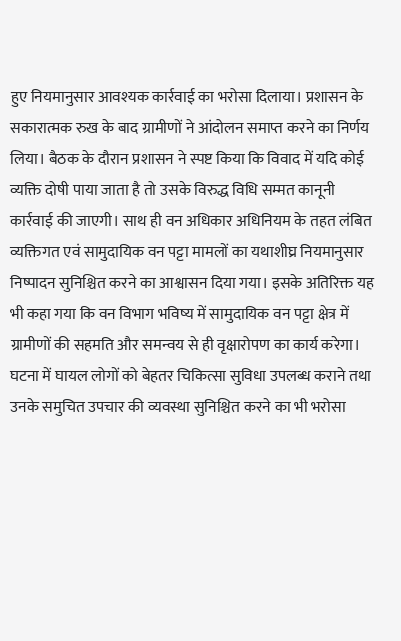हुए नियमानुसार आवश्यक कार्रवाई का भरोसा दिलाया। प्रशासन के सकारात्मक रुख के बाद ग्रामीणों ने आंदोलन समाप्त करने का निर्णय लिया। बैठक के दौरान प्रशासन ने स्पष्ट किया कि विवाद में यदि कोई व्यक्ति दोषी पाया जाता है तो उसके विरुद्ध विधि सम्मत कानूनी कार्रवाई की जाएगी। साथ ही वन अधिकार अधिनियम के तहत लंबित व्यक्तिगत एवं सामुदायिक वन पट्टा मामलों का यथाशीघ्र नियमानुसार निष्पादन सुनिश्चित करने का आश्वासन दिया गया। इसके अतिरिक्त यह भी कहा गया कि वन विभाग भविष्य में सामुदायिक वन पट्टा क्षेत्र में ग्रामीणों की सहमति और समन्वय से ही वृक्षारोपण का कार्य करेगा। घटना में घायल लोगों को बेहतर चिकित्सा सुविधा उपलब्ध कराने तथा उनके समुचित उपचार की व्यवस्था सुनिश्चित करने का भी भरोसा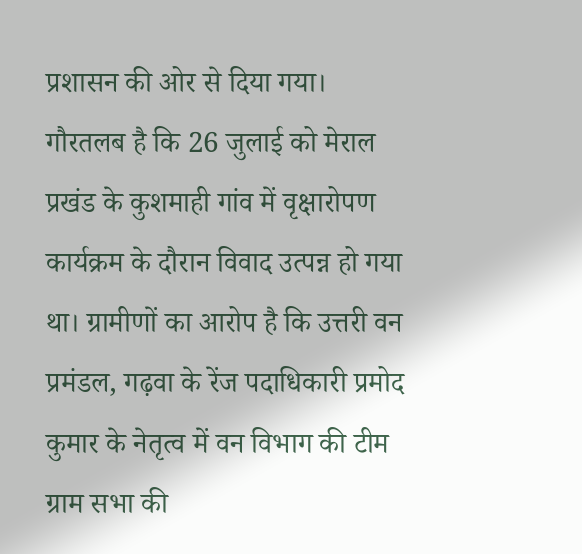प्रशासन की ओर से दिया गया।
गौरतलब है कि 26 जुलाई को मेराल प्रखंड के कुशमाही गांव में वृक्षारोपण कार्यक्रम के दौरान विवाद उत्पन्न हो गया था। ग्रामीणों का आरोप है कि उत्तरी वन प्रमंडल, गढ़वा के रेंज पदाधिकारी प्रमोद कुमार के नेतृत्व में वन विभाग की टीम ग्राम सभा की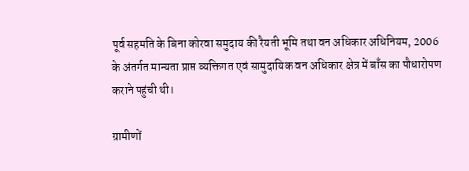पूर्व सहमति के बिना कोरवा समुदाय की रैयती भूमि तथा वन अधिकार अधिनियम, 2006 के अंतर्गत मान्यता प्राप्त व्यक्तिगत एवं सामुदायिक वन अधिकार क्षेत्र में बाँस का पौधारोपण कराने पहुंची थी।

ग्रामीणों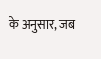के अनुसार, जब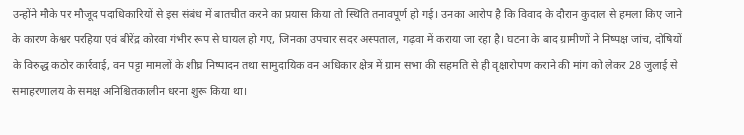उन्होंने मौके पर मौजूद पदाधिकारियों से इस संबंध में बातचीत करने का प्रयास किया तो स्थिति तनावपूर्ण हो गई। उनका आरोप है कि विवाद के दौरान कुदाल से हमला किए जाने के कारण केश्वर परहिया एवं बीरेंद्र कोरवा गंभीर रूप से घायल हो गए, जिनका उपचार सदर अस्पताल, गढ़वा में कराया जा रहा है। घटना के बाद ग्रामीणों ने निष्पक्ष जांच, दोषियों के विरुद्ध कठोर कार्रवाई, वन पट्टा मामलों के शीघ्र निष्पादन तथा सामुदायिक वन अधिकार क्षेत्र में ग्राम सभा की सहमति से ही वृक्षारोपण कराने की मांग को लेकर 28 जुलाई से समाहरणालय के समक्ष अनिश्चितकालीन धरना शुरू किया था।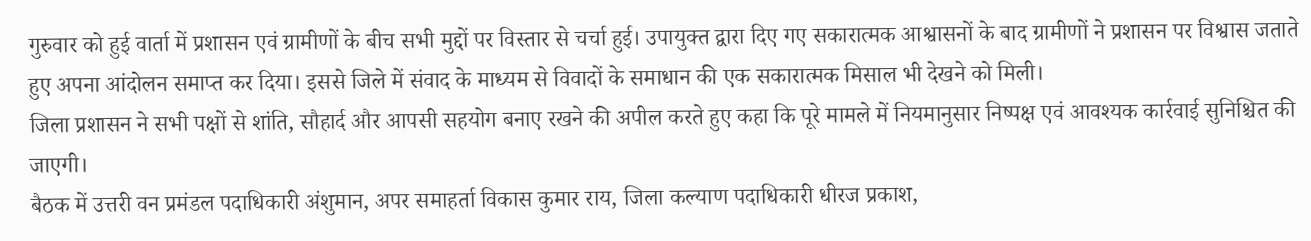गुरुवार को हुई वार्ता में प्रशासन एवं ग्रामीणों के बीच सभी मुद्दों पर विस्तार से चर्चा हुई। उपायुक्त द्वारा दिए गए सकारात्मक आश्वासनों के बाद ग्रामीणों ने प्रशासन पर विश्वास जताते हुए अपना आंदोलन समाप्त कर दिया। इससे जिले में संवाद के माध्यम से विवादों के समाधान की एक सकारात्मक मिसाल भी देखने को मिली।
जिला प्रशासन ने सभी पक्षों से शांति, सौहार्द और आपसी सहयोग बनाए रखने की अपील करते हुए कहा कि पूरे मामले में नियमानुसार निष्पक्ष एवं आवश्यक कार्रवाई सुनिश्चित की जाएगी।
बैठक में उत्तरी वन प्रमंडल पदाधिकारी अंशुमान, अपर समाहर्ता विकास कुमार राय, जिला कल्याण पदाधिकारी धीरज प्रकाश,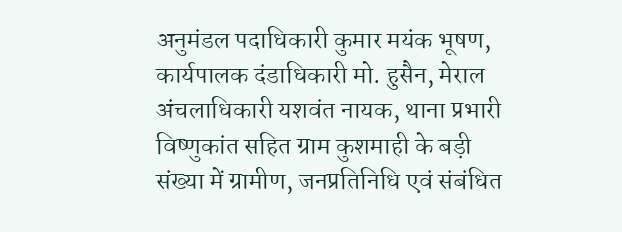अनुमंडल पदाधिकारी कुमार मयंक भूषण, कार्यपालक दंडाधिकारी मो. हुसैन, मेराल अंचलाधिकारी यशवंत नायक, थाना प्रभारी विष्णुकांत सहित ग्राम कुशमाही के बड़ी संख्या में ग्रामीण, जनप्रतिनिधि एवं संबंधित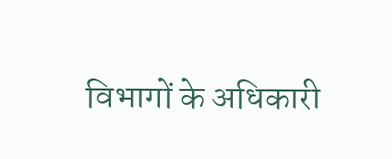विभागों के अधिकारी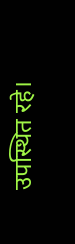उपस्थित रहे।